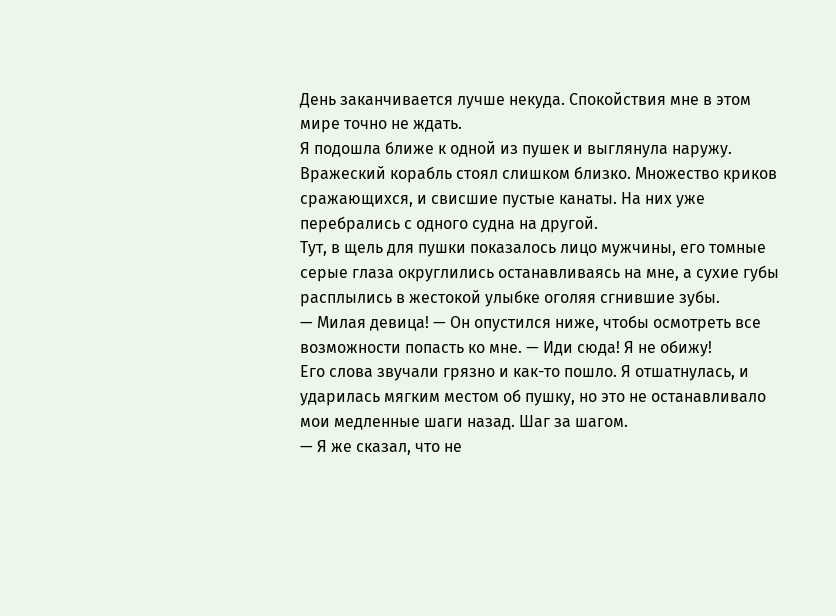День заканчивается лучше некуда. Спокойствия мне в этом мире точно не ждать.
Я подошла ближе к одной из пушек и выглянула наружу. Вражеский корабль стоял слишком близко. Множество криков сражающихся, и свисшие пустые канаты. На них уже перебрались с одного судна на другой.
Тут, в щель для пушки показалось лицо мужчины, его томные серые глаза округлились останавливаясь на мне, а сухие губы расплылись в жестокой улыбке оголяя сгнившие зубы.
— Милая девица! — Он опустился ниже, чтобы осмотреть все возможности попасть ко мне. — Иди сюда! Я не обижу!
Его слова звучали грязно и как-то пошло. Я отшатнулась, и ударилась мягким местом об пушку, но это не останавливало мои медленные шаги назад. Шаг за шагом.
— Я же сказал, что не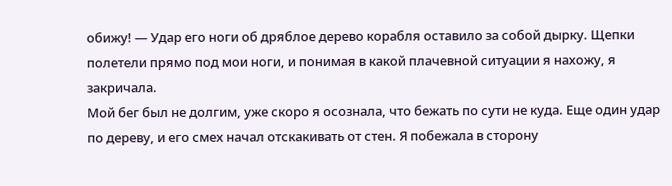обижу! — Удар его ноги об дряблое дерево корабля оставило за собой дырку. Щепки полетели прямо под мои ноги, и понимая в какой плачевной ситуации я нахожу, я закричала.
Мой бег был не долгим, уже скоро я осознала, что бежать по сути не куда. Еще один удар по дереву, и его смех начал отскакивать от стен. Я побежала в сторону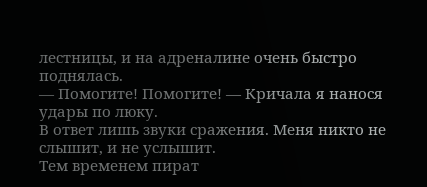лестницы, и на адреналине очень быстро поднялась.
— Помогите! Помогите! — Кричала я нанося удары по люку.
В ответ лишь звуки сражения. Меня никто не слышит, и не услышит.
Тем временем пират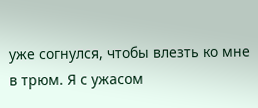уже согнулся, чтобы влезть ко мне в трюм. Я с ужасом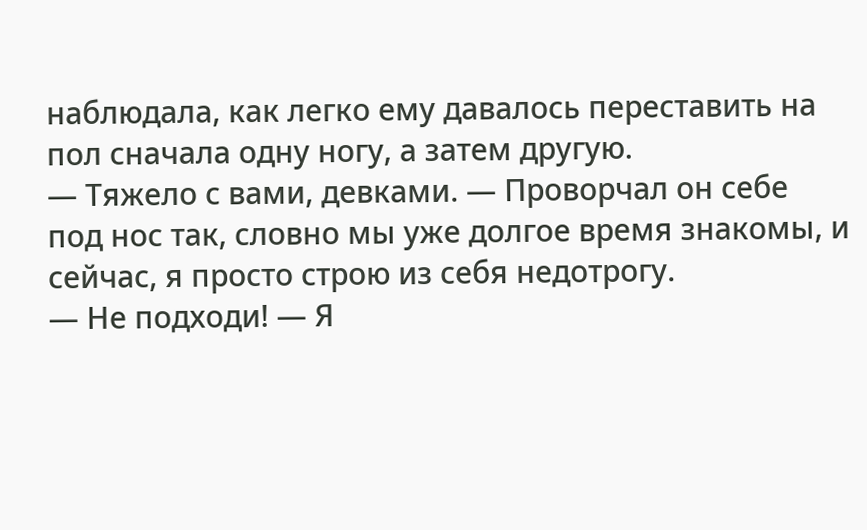наблюдала, как легко ему давалось переставить на пол сначала одну ногу, а затем другую.
— Тяжело с вами, девками. — Проворчал он себе под нос так, словно мы уже долгое время знакомы, и сейчас, я просто строю из себя недотрогу.
— Не подходи! — Я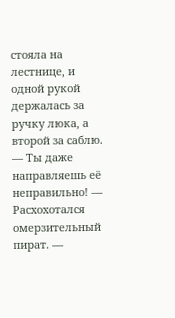стояла на лестнице, и одной рукой держалась за ручку люка, а второй за саблю.
— Ты даже направляешь её неправильно! — Расхохотался омерзительный пират. —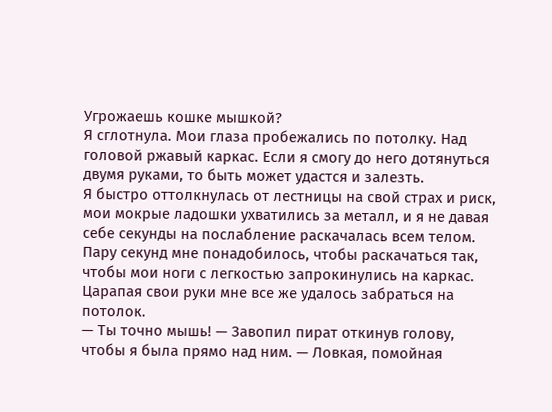Угрожаешь кошке мышкой?
Я сглотнула. Мои глаза пробежались по потолку. Над головой ржавый каркас. Если я смогу до него дотянуться двумя руками, то быть может удастся и залезть.
Я быстро оттолкнулась от лестницы на свой страх и риск, мои мокрые ладошки ухватились за металл, и я не давая себе секунды на послабление раскачалась всем телом. Пару секунд мне понадобилось, чтобы раскачаться так, чтобы мои ноги с легкостью запрокинулись на каркас. Царапая свои руки мне все же удалось забраться на потолок.
— Ты точно мышь! — Завопил пират откинув голову, чтобы я была прямо над ним. — Ловкая, помойная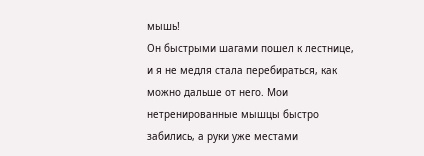мышь!
Он быстрыми шагами пошел к лестнице, и я не медля стала перебираться, как можно дальше от него. Мои нетренированные мышцы быстро забились, а руки уже местами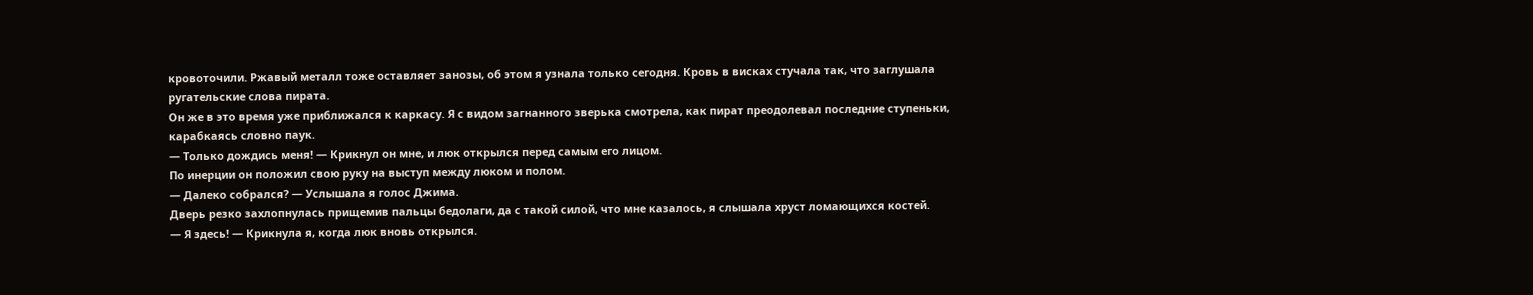кровоточили. Ржавый металл тоже оставляет занозы, об этом я узнала только сегодня. Кровь в висках стучала так, что заглушала ругательские слова пирата.
Он же в это время уже приближался к каркасу. Я с видом загнанного зверька смотрела, как пират преодолевал последние ступеньки, карабкаясь словно паук.
— Только дождись меня! — Крикнул он мне, и люк открылся перед самым его лицом.
По инерции он положил свою руку на выступ между люком и полом.
— Далеко собрался? — Услышала я голос Джима.
Дверь резко захлопнулась прищемив пальцы бедолаги, да с такой силой, что мне казалось, я слышала хруст ломающихся костей.
— Я здесь! — Крикнула я, когда люк вновь открылся.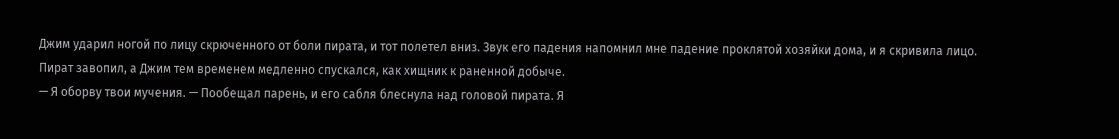Джим ударил ногой по лицу скрюченного от боли пирата, и тот полетел вниз. Звук его падения напомнил мне падение проклятой хозяйки дома, и я скривила лицо. Пират завопил, а Джим тем временем медленно спускался, как хищник к раненной добыче.
— Я оборву твои мучения. — Пообещал парень, и его сабля блеснула над головой пирата. Я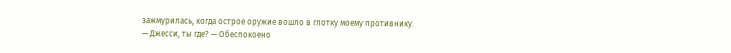зажмурилась, когда острое оружие вошло в глотку моему противнику.
— Джесси, ты где? — Обеспокоено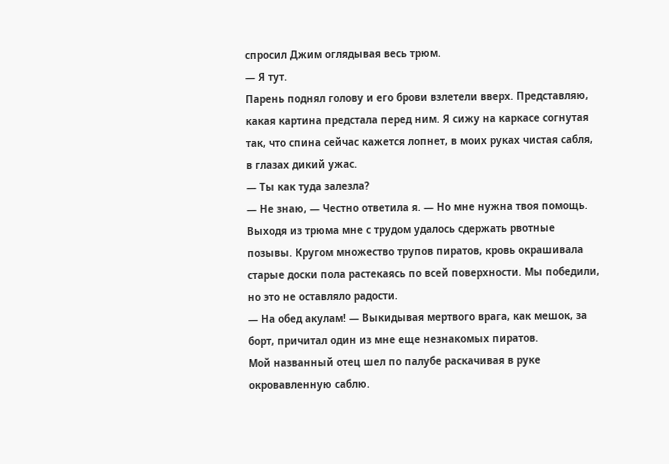спросил Джим оглядывая весь трюм.
— Я тут.
Парень поднял голову и его брови взлетели вверх. Представляю, какая картина предстала перед ним. Я сижу на каркасе согнутая так, что спина сейчас кажется лопнет, в моих руках чистая сабля, в глазах дикий ужас.
— Ты как туда залезла?
— Не знаю, — Честно ответила я. — Но мне нужна твоя помощь.
Выходя из трюма мне с трудом удалось сдержать рвотные позывы. Кругом множество трупов пиратов, кровь окрашивала старые доски пола растекаясь по всей поверхности. Мы победили, но это не оставляло радости.
— На обед акулам! — Выкидывая мертвого врага, как мешок, за борт, причитал один из мне еще незнакомых пиратов.
Мой названный отец шел по палубе раскачивая в руке окровавленную саблю.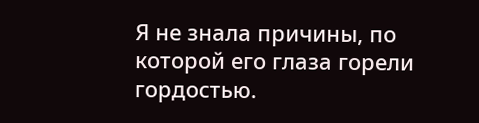Я не знала причины, по которой его глаза горели гордостью.